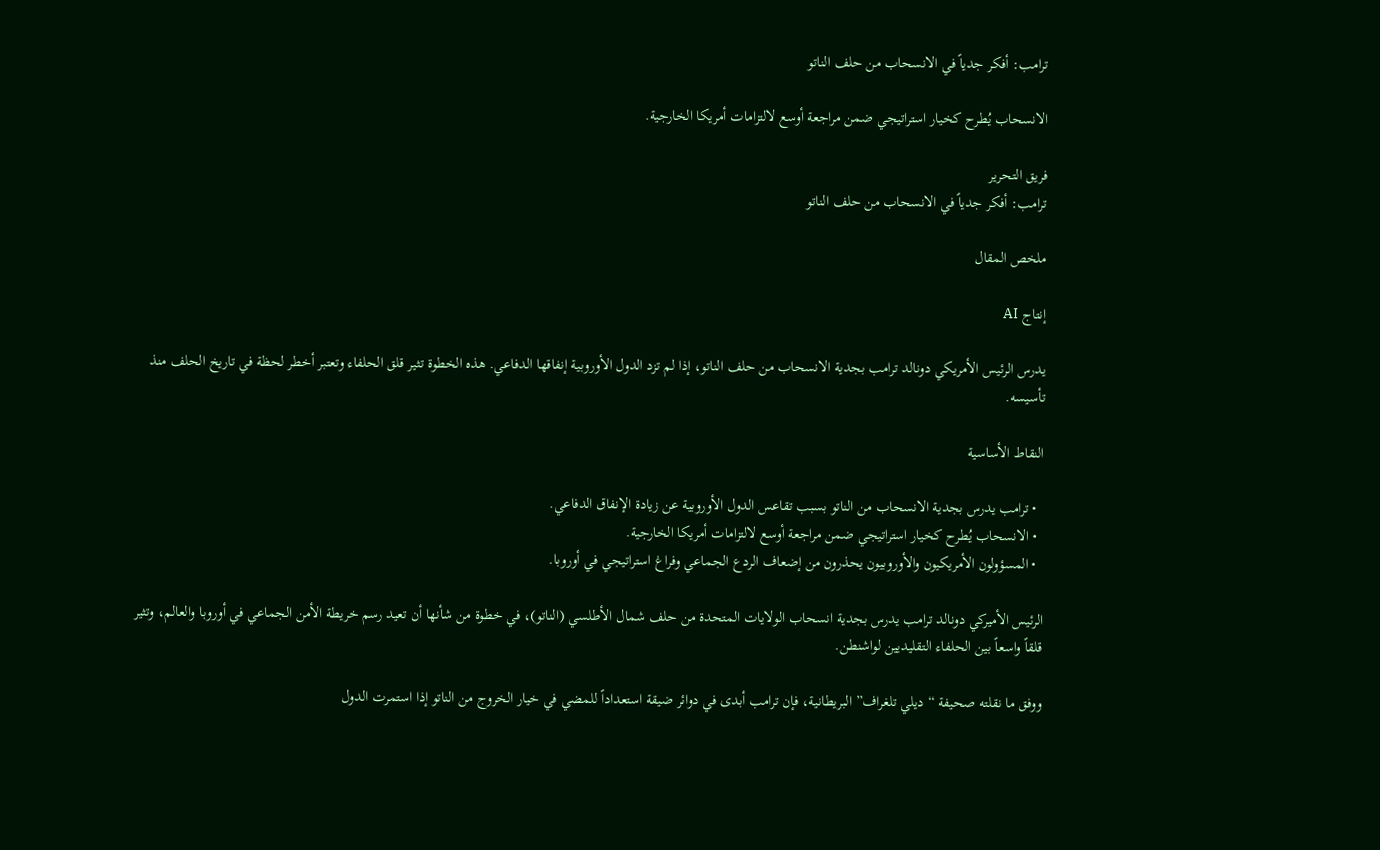ترامب: أفكر جدياً في الانسحاب من حلف الناتو

الانسحاب يُطرح كخيار استراتيجي ضمن مراجعة أوسع لالتزامات أمريكا الخارجية.

فريق التحرير
ترامب: أفكر جدياً في الانسحاب من حلف الناتو

ملخص المقال

إنتاج AI

يدرس الرئيس الأمريكي دونالد ترامب بجدية الانسحاب من حلف الناتو، إذا لم تزد الدول الأوروبية إنفاقها الدفاعي. هذه الخطوة تثير قلق الحلفاء وتعتبر أخطر لحظة في تاريخ الحلف منذ تأسيسه.

النقاط الأساسية

  • ترامب يدرس بجدية الانسحاب من الناتو بسبب تقاعس الدول الأوروبية عن زيادة الإنفاق الدفاعي.
  • الانسحاب يُطرح كخيار استراتيجي ضمن مراجعة أوسع لالتزامات أمريكا الخارجية.
  • المسؤولون الأمريكيون والأوروبيون يحذرون من إضعاف الردع الجماعي وفراغ استراتيجي في أوروبا.

الرئيس الأميركي دونالد ترامب يدرس بجدية انسحاب الولايات المتحدة من حلف شمال الأطلسي (الناتو)، في خطوة من شأنها أن تعيد رسم خريطة الأمن الجماعي في أوروبا والعالم، وتثير قلقاً واسعاً بين الحلفاء التقليديين لواشنطن.

ووفق ما نقلته صحيفة “ديلي تلغراف” البريطانية، فإن ترامب أبدى في دوائر ضيقة استعداداً للمضي في خيار الخروج من الناتو إذا استمرت الدول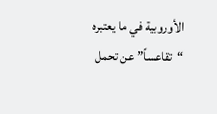الأوروبية في ما يعتبره “تقاعساً” عن تحمل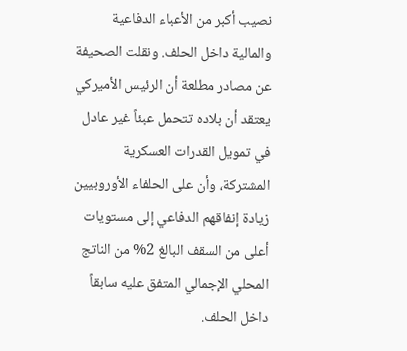نصيب أكبر من الأعباء الدفاعية والمالية داخل الحلف. ونقلت الصحيفة عن مصادر مطلعة أن الرئيس الأميركي يعتقد أن بلاده تتحمل عبئاً غير عادل في تمويل القدرات العسكرية المشتركة، وأن على الحلفاء الأوروبيين زيادة إنفاقهم الدفاعي إلى مستويات أعلى من السقف البالغ 2% من الناتج المحلي الإجمالي المتفق عليه سابقاً داخل الحلف.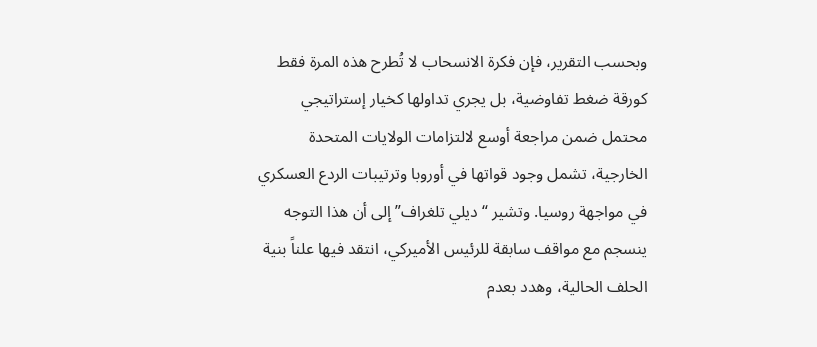وبحسب التقرير، فإن فكرة الانسحاب لا تُطرح هذه المرة فقط كورقة ضغط تفاوضية، بل يجري تداولها كخيار إستراتيجي محتمل ضمن مراجعة أوسع لالتزامات الولايات المتحدة الخارجية، تشمل وجود قواتها في أوروبا وترتيبات الردع العسكري في مواجهة روسيا. وتشير “ديلي تلغراف” إلى أن هذا التوجه ينسجم مع مواقف سابقة للرئيس الأميركي، انتقد فيها علناً بنية الحلف الحالية، وهدد بعدم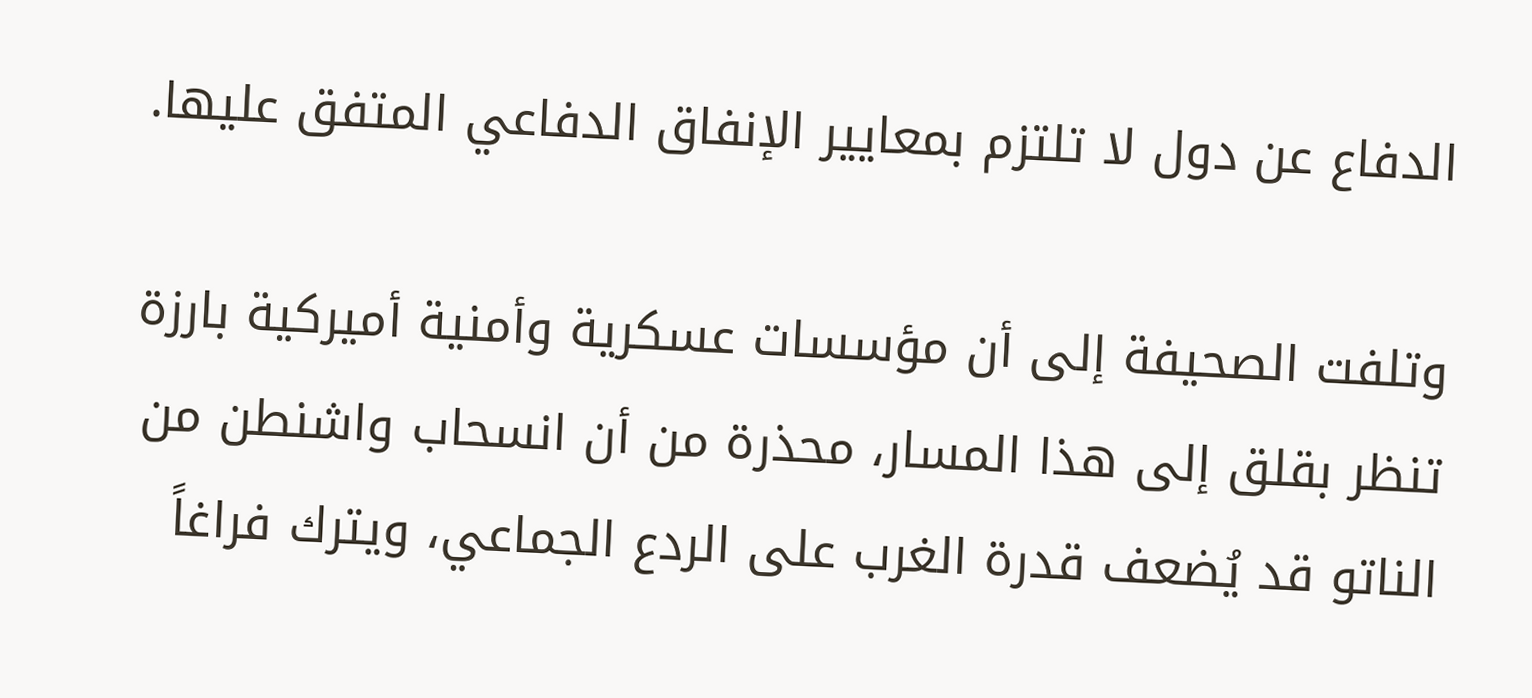الدفاع عن دول لا تلتزم بمعايير الإنفاق الدفاعي المتفق عليها.

وتلفت الصحيفة إلى أن مؤسسات عسكرية وأمنية أميركية بارزة تنظر بقلق إلى هذا المسار، محذرة من أن انسحاب واشنطن من الناتو قد يُضعف قدرة الغرب على الردع الجماعي، ويترك فراغاً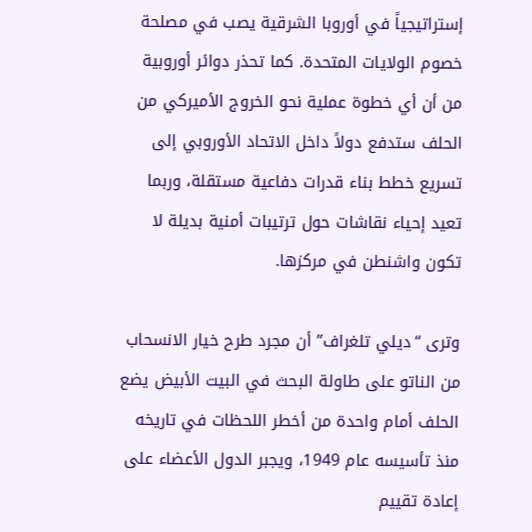إستراتيجياً في أوروبا الشرقية يصب في مصلحة خصوم الولايات المتحدة. كما تحذر دوائر أوروبية من أن أي خطوة عملية نحو الخروج الأميركي من الحلف ستدفع دولاً داخل الاتحاد الأوروبي إلى تسريع خطط بناء قدرات دفاعية مستقلة، وربما تعيد إحياء نقاشات حول ترتيبات أمنية بديلة لا تكون واشنطن في مركزها.

وترى “ديلي تلغراف” أن مجرد طرح خيار الانسحاب من الناتو على طاولة البحث في البيت الأبيض يضع الحلف أمام واحدة من أخطر اللحظات في تاريخه منذ تأسيسه عام 1949، ويجبر الدول الأعضاء على إعادة تقييم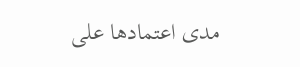مدى اعتمادها على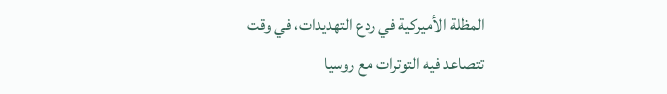المظلة الأميركية في ردع التهديدات، في وقت تتصاعد فيه التوترات مع روسيا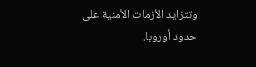وتتزايد الأزمات الأمنية على حدود أوروبا.